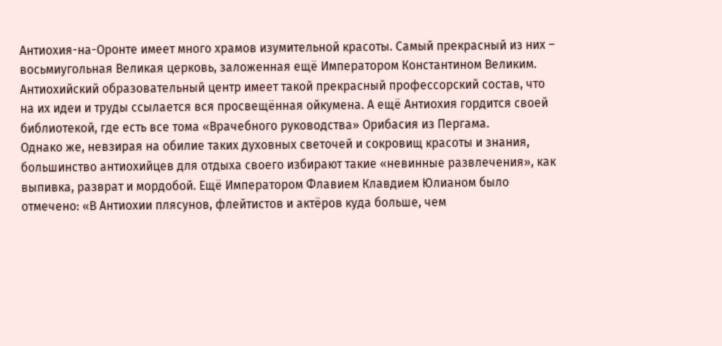Антиохия-на-Оронте имеет много храмов изумительной красоты. Самый прекрасный из них – восьмиугольная Великая церковь, заложенная ещё Императором Константином Великим. Антиохийский образовательный центр имеет такой прекрасный профессорский состав, что на их идеи и труды ссылается вся просвещённая ойкумена. А ещё Антиохия гордится своей библиотекой, где есть все тома «Врачебного руководства» Орибасия из Пергама.
Однако же, невзирая на обилие таких духовных светочей и сокровищ красоты и знания, большинство антиохийцев для отдыха своего избирают такие «невинные развлечения», как выпивка, разврат и мордобой. Ещё Императором Флавием Клавдием Юлианом было отмечено: «В Антиохии плясунов, флейтистов и актёров куда больше, чем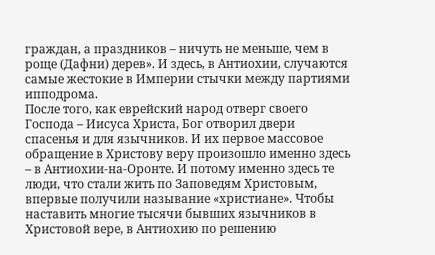граждан, а праздников – ничуть не меньше, чем в роще (Дафни) дерев». И здесь, в Антиохии, случаются самые жестокие в Империи стычки между партиями ипподрома.
После того, как еврейский народ отверг своего Господа – Иисуса Христа, Бог отворил двери спасенья и для язычников. И их первое массовое обращение в Христову веру произошло именно здесь – в Антиохии-на-Оронте. И потому именно здесь те люди, что стали жить по Заповедям Христовым, впервые получили называние «христиане». Чтобы наставить многие тысячи бывших язычников в Христовой вере, в Антиохию по решению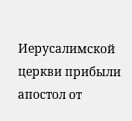Иерусалимской церкви прибыли апостол от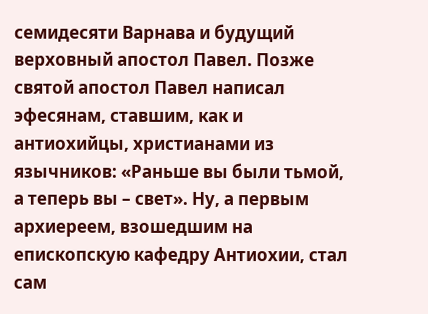семидесяти Варнава и будущий верховный апостол Павел. Позже святой апостол Павел написал эфесянам, ставшим, как и антиохийцы, христианами из язычников: «Раньше вы были тьмой, а теперь вы – свет». Ну, а первым архиереем, взошедшим на епископскую кафедру Антиохии, стал сам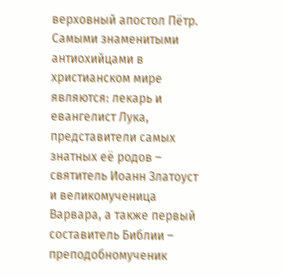верховный апостол Пётр.
Самыми знаменитыми антиохийцами в христианском мире являются: лекарь и евангелист Лука, представители самых знатных её родов – святитель Иоанн Златоуст и великомученица Варвара, а также первый составитель Библии – преподобномученик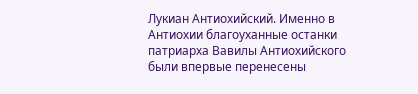Лукиан Антиохийский. Именно в Антиохии благоуханные останки патриарха Вавилы Антиохийского были впервые перенесены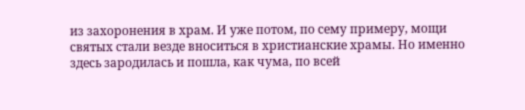из захоронения в храм. И уже потом, по сему примеру, мощи святых стали везде вноситься в христианские храмы. Но именно здесь зародилась и пошла, как чума, по всей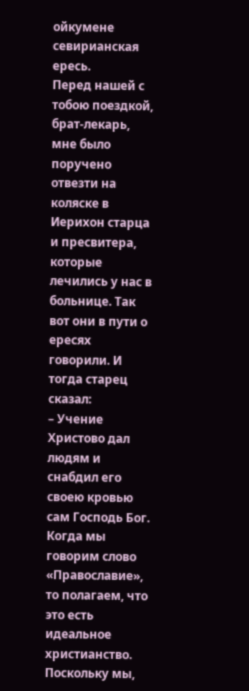ойкумене севирианская ересь.
Перед нашей с тобою поездкой, брат-лекарь, мне было поручено отвезти на коляске в Иерихон старца и пресвитера, которые лечились у нас в больнице. Так вот они в пути о ересях говорили. И тогда старец сказал:
– Учение Христово дал людям и снабдил его своею кровью сам Господь Бог. Когда мы говорим слово «Православие», то полагаем, что это есть идеальное христианство. Поскольку мы,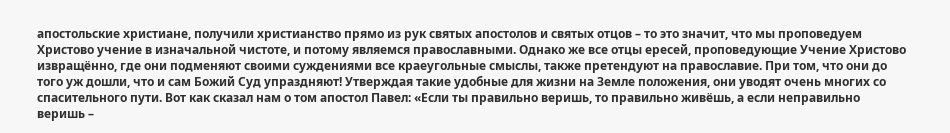апостольские христиане, получили христианство прямо из рук святых апостолов и святых отцов – то это значит, что мы проповедуем Христово учение в изначальной чистоте, и потому являемся православными. Однако же все отцы ересей, проповедующие Учение Христово извращённо, где они подменяют своими суждениями все краеугольные смыслы, также претендуют на православие. При том, что они до того уж дошли, что и сам Божий Суд упраздняют! Утверждая такие удобные для жизни на Земле положения, они уводят очень многих со спасительного пути. Вот как сказал нам о том апостол Павел: «Если ты правильно веришь, то правильно живёшь, а если неправильно веришь –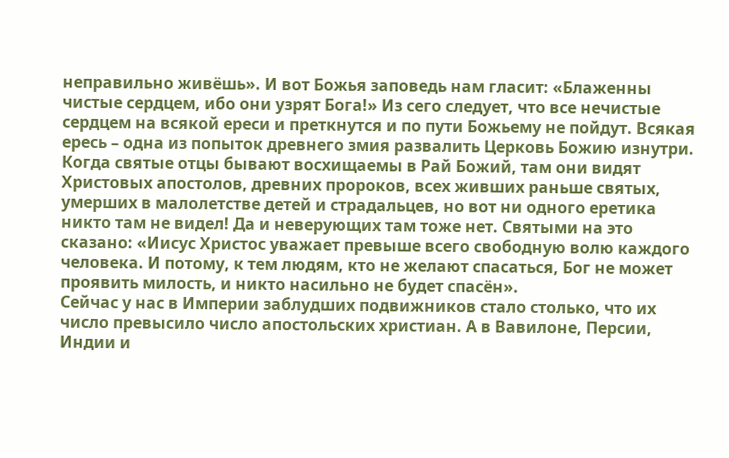неправильно живёшь». И вот Божья заповедь нам гласит: «Блаженны чистые сердцем, ибо они узрят Бога!» Из сего следует, что все нечистые сердцем на всякой ереси и преткнутся и по пути Божьему не пойдут. Всякая ересь – одна из попыток древнего змия развалить Церковь Божию изнутри.
Когда святые отцы бывают восхищаемы в Рай Божий, там они видят Христовых апостолов, древних пророков, всех живших раньше святых, умерших в малолетстве детей и страдальцев, но вот ни одного еретика никто там не видел! Да и неверующих там тоже нет. Святыми на это сказано: «Иисус Христос уважает превыше всего свободную волю каждого человека. И потому, к тем людям, кто не желают спасаться, Бог не может проявить милость, и никто насильно не будет спасён».
Сейчас у нас в Империи заблудших подвижников стало столько, что их число превысило число апостольских христиан. А в Вавилоне, Персии, Индии и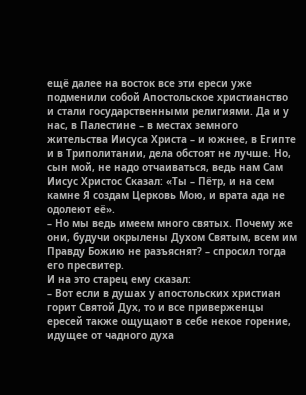ещё далее на восток все эти ереси уже подменили собой Апостольское христианство и стали государственными религиями. Да и у нас, в Палестине – в местах земного жительства Иисуса Христа – и южнее, в Египте и в Триполитании, дела обстоят не лучше. Но, сын мой, не надо отчаиваться, ведь нам Сам Иисус Христос Сказал: «Ты – Пётр, и на сем камне Я создам Церковь Мою, и врата ада не одолеют её».
– Но мы ведь имеем много святых. Почему же они, будучи окрылены Духом Святым, всем им Правду Божию не разъяснят? – спросил тогда его пресвитер.
И на это старец ему сказал:
– Вот если в душах у апостольских христиан горит Святой Дух, то и все приверженцы ересей также ощущают в себе некое горение, идущее от чадного духа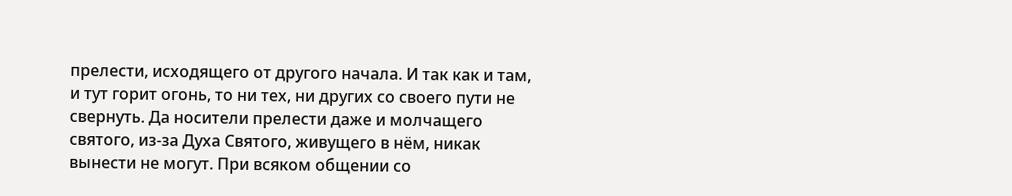прелести, исходящего от другого начала. И так как и там, и тут горит огонь, то ни тех, ни других со своего пути не свернуть. Да носители прелести даже и молчащего святого, из-за Духа Святого, живущего в нём, никак вынести не могут. При всяком общении со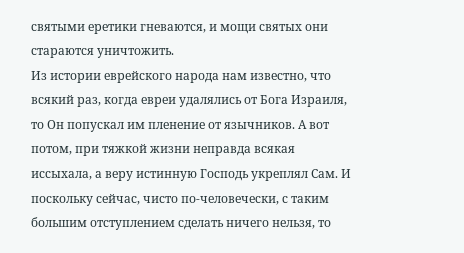святыми еретики гневаются, и мощи святых они стараются уничтожить.
Из истории еврейского народа нам известно, что всякий раз, когда евреи удалялись от Бога Израиля, то Он попускал им пленение от язычников. А вот потом, при тяжкой жизни неправда всякая иссыхала, а веру истинную Господь укреплял Сам. И поскольку сейчас, чисто по-человечески, с таким большим отступлением сделать ничего нельзя, то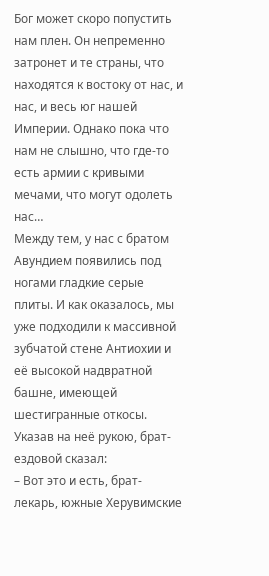Бог может скоро попустить нам плен. Он непременно затронет и те страны, что находятся к востоку от нас, и нас, и весь юг нашей Империи. Однако пока что нам не слышно, что где-то есть армии с кривыми мечами, что могут одолеть нас…
Между тем, у нас с братом Авундием появились под ногами гладкие серые плиты. И как оказалось, мы уже подходили к массивной зубчатой стене Антиохии и её высокой надвратной башне, имеющей шестигранные откосы. Указав на неё рукою, брат-ездовой сказал:
– Вот это и есть, брат-лекарь, южные Херувимские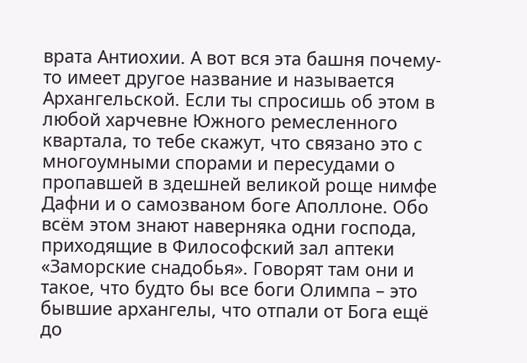врата Антиохии. А вот вся эта башня почему-то имеет другое название и называется Архангельской. Если ты спросишь об этом в любой харчевне Южного ремесленного квартала, то тебе скажут, что связано это с многоумными спорами и пересудами о пропавшей в здешней великой роще нимфе Дафни и о самозваном боге Аполлоне. Обо всём этом знают наверняка одни господа, приходящие в Философский зал аптеки «Заморские снадобья». Говорят там они и такое, что будто бы все боги Олимпа – это бывшие архангелы, что отпали от Бога ещё до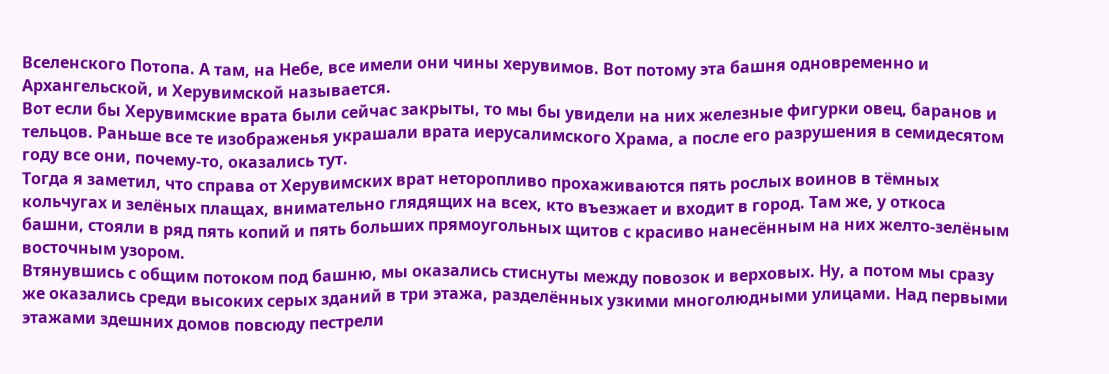Вселенского Потопа. А там, на Небе, все имели они чины херувимов. Вот потому эта башня одновременно и Архангельской, и Херувимской называется.
Вот если бы Херувимские врата были сейчас закрыты, то мы бы увидели на них железные фигурки овец, баранов и тельцов. Раньше все те изображенья украшали врата иерусалимского Храма, а после его разрушения в семидесятом году все они, почему-то, оказались тут.
Тогда я заметил, что справа от Херувимских врат неторопливо прохаживаются пять рослых воинов в тёмных кольчугах и зелёных плащах, внимательно глядящих на всех, кто въезжает и входит в город. Там же, у откоса башни, стояли в ряд пять копий и пять больших прямоугольных щитов с красиво нанесённым на них желто-зелёным восточным узором.
Втянувшись с общим потоком под башню, мы оказались стиснуты между повозок и верховых. Ну, а потом мы сразу же оказались среди высоких серых зданий в три этажа, разделённых узкими многолюдными улицами. Над первыми этажами здешних домов повсюду пестрели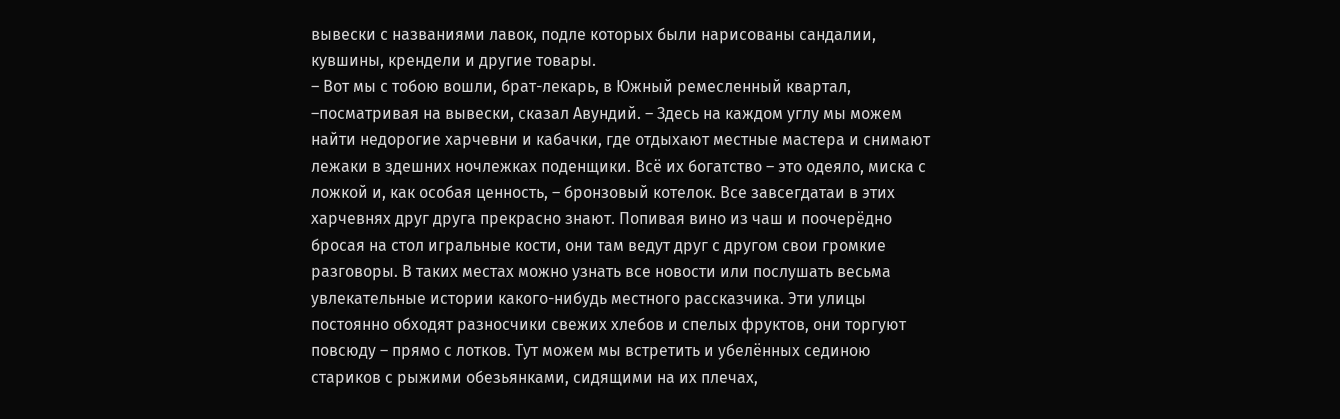вывески с названиями лавок, подле которых были нарисованы сандалии, кувшины, крендели и другие товары.
– Вот мы с тобою вошли, брат-лекарь, в Южный ремесленный квартал, –посматривая на вывески, сказал Авундий. – Здесь на каждом углу мы можем найти недорогие харчевни и кабачки, где отдыхают местные мастера и снимают лежаки в здешних ночлежках поденщики. Всё их богатство – это одеяло, миска с ложкой и, как особая ценность, – бронзовый котелок. Все завсегдатаи в этих харчевнях друг друга прекрасно знают. Попивая вино из чаш и поочерёдно бросая на стол игральные кости, они там ведут друг с другом свои громкие разговоры. В таких местах можно узнать все новости или послушать весьма увлекательные истории какого-нибудь местного рассказчика. Эти улицы постоянно обходят разносчики свежих хлебов и спелых фруктов, они торгуют повсюду – прямо с лотков. Тут можем мы встретить и убелённых сединою стариков с рыжими обезьянками, сидящими на их плечах,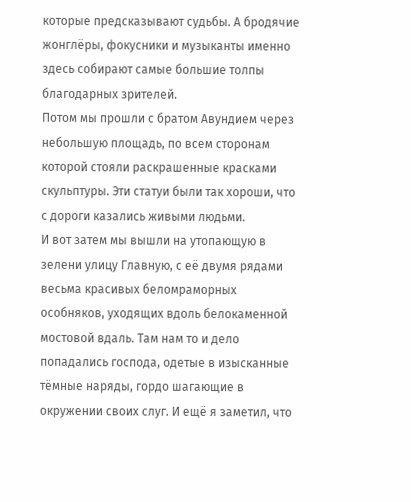которые предсказывают судьбы. А бродячие жонглёры, фокусники и музыканты именно здесь собирают самые большие толпы благодарных зрителей.
Потом мы прошли с братом Авундием через небольшую площадь, по всем сторонам которой стояли раскрашенные красками скульптуры. Эти статуи были так хороши, что с дороги казались живыми людьми.
И вот затем мы вышли на утопающую в зелени улицу Главную, с её двумя рядами весьма красивых беломраморных особняков, уходящих вдоль белокаменной мостовой вдаль. Там нам то и дело попадались господа, одетые в изысканные тёмные наряды, гордо шагающие в окружении своих слуг. И ещё я заметил, что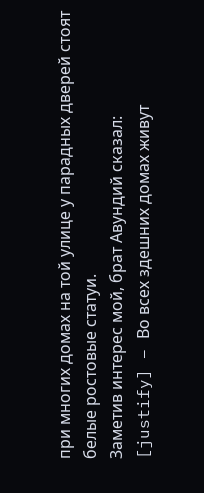при многих домах на той улице у парадных дверей стоят белые ростовые статуи.
Заметив интерес мой, брат Авундий сказал:
[justify] – Во всех здешних домах живут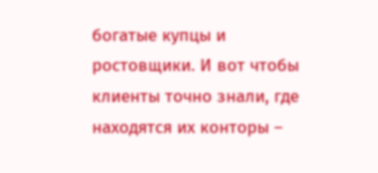богатые купцы и ростовщики. И вот чтобы клиенты точно знали, где находятся их конторы –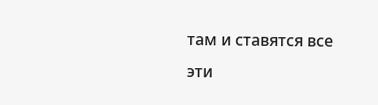там и ставятся все эти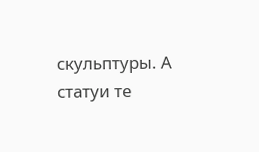скульптуры. А статуи те